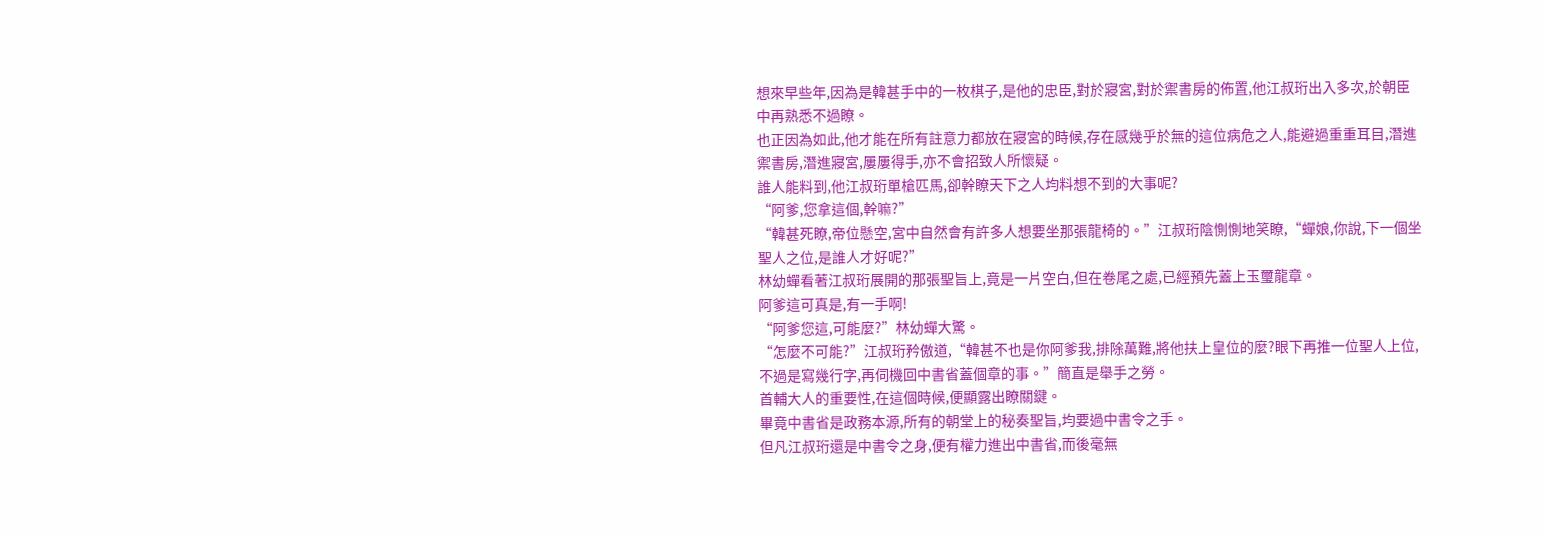想來早些年,因為是韓甚手中的一枚棋子,是他的忠臣,對於寢宮,對於禦書房的佈置,他江叔珩出入多次,於朝臣中再熟悉不過瞭。
也正因為如此,他才能在所有註意力都放在寢宮的時候,存在感幾乎於無的這位病危之人,能避過重重耳目,潛進禦書房,潛進寢宮,屢屢得手,亦不會招致人所懷疑。
誰人能料到,他江叔珩單槍匹馬,卻幹瞭天下之人均料想不到的大事呢?
“阿爹,您拿這個,幹嘛?”
“韓甚死瞭,帝位懸空,宮中自然會有許多人想要坐那張龍椅的。”江叔珩陰惻惻地笑瞭,“蟬娘,你說,下一個坐聖人之位,是誰人才好呢?”
林幼蟬看著江叔珩展開的那張聖旨上,竟是一片空白,但在卷尾之處,已經預先蓋上玉璽龍章。
阿爹這可真是,有一手啊!
“阿爹您這,可能麼?”林幼蟬大驚。
“怎麼不可能?”江叔珩矜傲道,“韓甚不也是你阿爹我,排除萬難,將他扶上皇位的麼?眼下再推一位聖人上位,不過是寫幾行字,再伺機回中書省蓋個章的事。”簡直是舉手之勞。
首輔大人的重要性,在這個時候,便顯露出瞭關鍵。
畢竟中書省是政務本源,所有的朝堂上的秘奏聖旨,均要過中書令之手。
但凡江叔珩還是中書令之身,便有權力進出中書省,而後毫無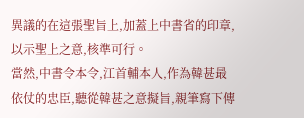異議的在這張聖旨上,加蓋上中書省的印章,以示聖上之意,核準可行。
當然,中書令本令,江首輔本人,作為韓甚最依仗的忠臣,聽從韓甚之意擬旨,親筆寫下傳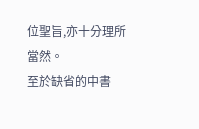位聖旨,亦十分理所當然。
至於缺省的中書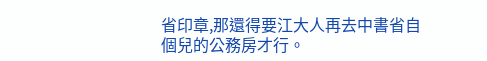省印章,那還得要江大人再去中書省自個兒的公務房才行。